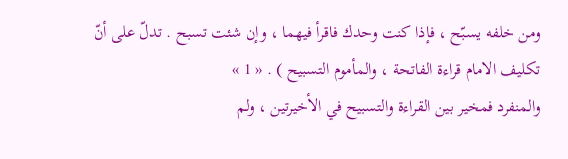ومن خلفه يسبّح ، فإذا كنت وحدك فاقرأ فيهما ، وإن شئت تسبح . تدلّ على أنّ تكليف الامام قراءة الفاتحة ، والمأموم التسبيح ) . « 1 »
والمنفرد فمخير بين القراءة والتسبيح في الأخيرتين ، ولم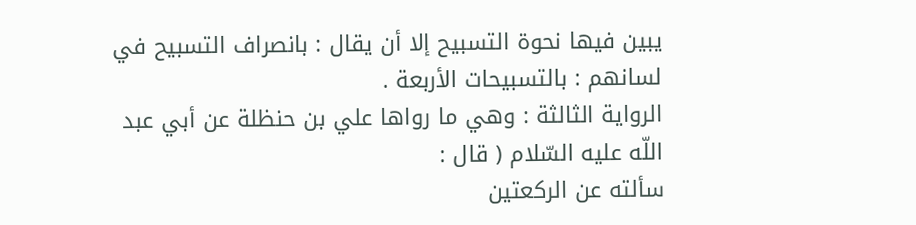يبين فيها نحوة التسبيح إلا أن يقال : بانصراف التسبيح في لسانهم : بالتسبيحات الأربعة .
الرواية الثالثة : وهي ما رواها علي بن حنظلة عن أبي عبد اللّه عليه السّلام ( قال :
سألته عن الركعتين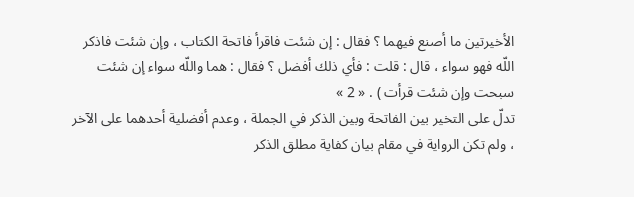الأخيرتين ما أصنع فيهما ؟ فقال : إن شئت فاقرأ فاتحة الكتاب ، وإن شئت فاذكر اللّه فهو سواء ، قال : قلت : فأي ذلك أفضل ؟ فقال : هما واللّه سواء إن شئت سبحت وإن شئت قرأت ) . « 2 »
تدلّ على التخير بين الفاتحة وبين الذكر في الجملة ، وعدم أفضلية أحدهما على الآخر ، ولم تكن الرواية في مقام بيان كفاية مطلق الذكر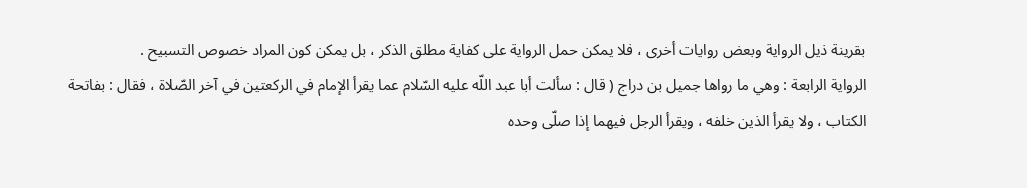بقرينة ذيل الرواية وبعض روايات أخرى ، فلا يمكن حمل الرواية على كفاية مطلق الذكر ، بل يمكن كون المراد خصوص التسبيح .
الرواية الرابعة : وهي ما رواها جميل بن دراج ( قال : سألت أبا عبد اللّه عليه السّلام عما يقرأ الإمام في الركعتين في آخر الصّلاة ، فقال : بفاتحة الكتاب ، ولا يقرأ الذين خلفه ، ويقرأ الرجل فيهما إذا صلّى وحده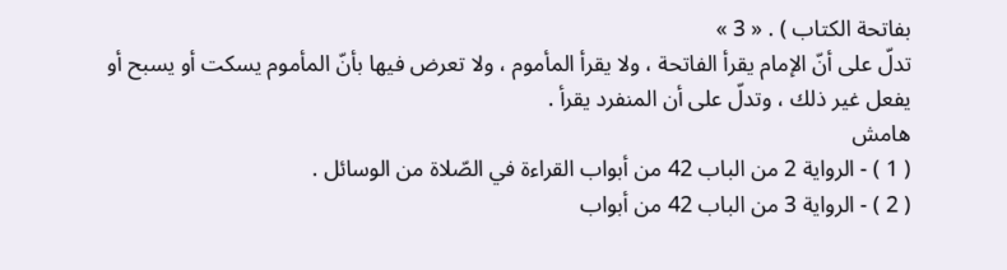بفاتحة الكتاب ) . « 3 »
تدلّ على أنّ الإمام يقرأ الفاتحة ، ولا يقرأ المأموم ، ولا تعرض فيها بأنّ المأموم يسكت أو يسبح أو يفعل غير ذلك ، وتدلّ على أن المنفرد يقرأ .
هامش
( 1 ) - الرواية 2 من الباب 42 من أبواب القراءة في الصّلاة من الوسائل .
( 2 ) - الرواية 3 من الباب 42 من أبواب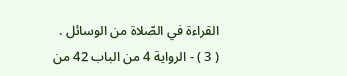القراءة في الصّلاة من الوسائل .
( 3 ) - الرواية 4 من الباب 42 من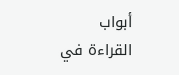أبواب القراءة في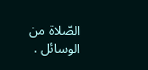الصّلاة من الوسائل .